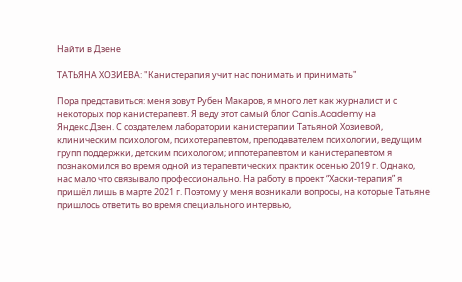Найти в Дзене

ТАТЬЯНА ХОЗИЕВА: "Канистерапия учит нас понимать и принимать"

Пора представиться: меня зовут Рубен Макаров, я много лет как журналист и с некоторых пор канистерапевт. Я веду этот самый блог Canis.Academy на Яндекс.Дзен. С создателем лаборатории канистерапии Татьяной Хозиевой, клиническим психологом, психотерапевтом, преподавателем психологии, ведущим групп поддержки, детским психологом; иппотерапевтом и канистерапевтом я познакомился во время одной из терапевтических практик осенью 2019 г. Однако, нас мало что связывало профессионально. На работу в проект “Хаски-терапия” я пришёл лишь в марте 2021 г. Поэтому у меня возникали вопросы, на которые Татьяне пришлось ответить во время специального интервью,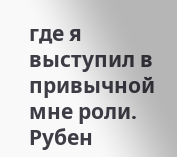где я выступил в привычной мне роли. Рубен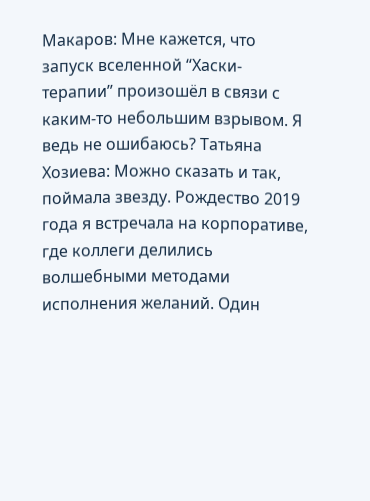Макаров: Мне кажется, что запуск вселенной “Хаски-терапии” произошёл в связи с каким-то небольшим взрывом. Я ведь не ошибаюсь? Татьяна Хозиева: Можно сказать и так, поймала звезду. Рождество 2019 года я встречала на корпоративе, где коллеги делились волшебными методами исполнения желаний. Один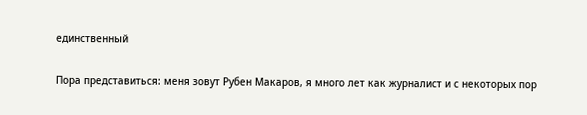единственный

Пора представиться: меня зовут Рубен Макаров, я много лет как журналист и с некоторых пор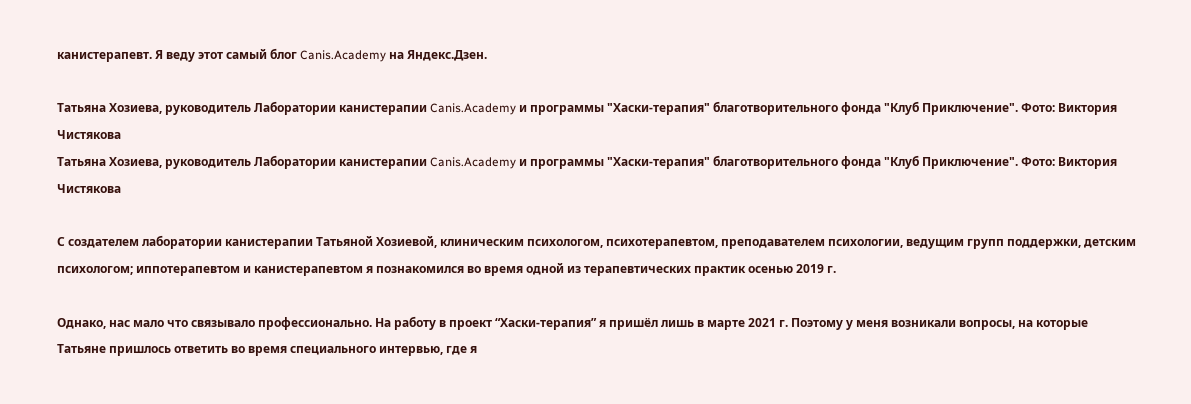канистерапевт. Я веду этот самый блог Canis.Academy на Яндекс.Дзен.

Татьяна Хозиева, руководитель Лаборатории канистерапии Canis.Academy и программы "Хаски-терапия" благотворительного фонда "Клуб Приключение". Фото: Виктория Чистякова
Татьяна Хозиева, руководитель Лаборатории канистерапии Canis.Academy и программы "Хаски-терапия" благотворительного фонда "Клуб Приключение". Фото: Виктория Чистякова

С создателем лаборатории канистерапии Татьяной Хозиевой, клиническим психологом, психотерапевтом, преподавателем психологии, ведущим групп поддержки, детским психологом; иппотерапевтом и канистерапевтом я познакомился во время одной из терапевтических практик осенью 2019 г.

Однако, нас мало что связывало профессионально. На работу в проект “Хаски-терапия” я пришёл лишь в марте 2021 г. Поэтому у меня возникали вопросы, на которые Татьяне пришлось ответить во время специального интервью, где я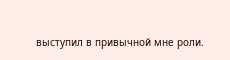выступил в привычной мне роли.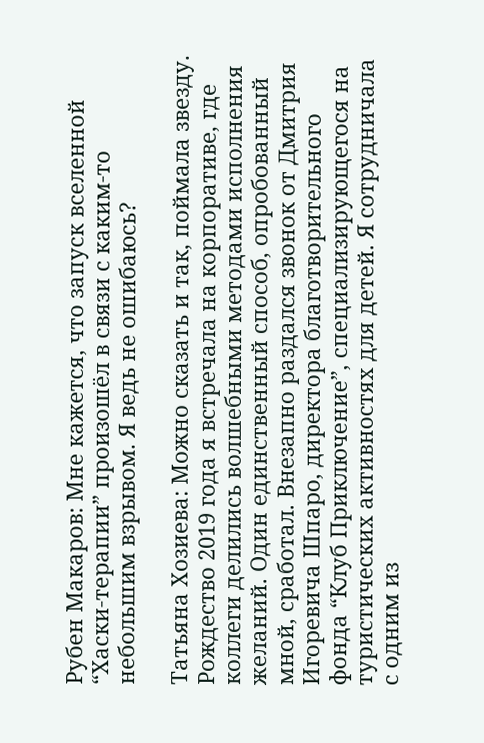Рубен Макаров: Мне кажется, что запуск вселенной “Хаски-терапии” произошёл в связи с каким-то небольшим взрывом. Я ведь не ошибаюсь?

Татьяна Хозиева: Можно сказать и так, поймала звезду. Рождество 2019 года я встречала на корпоративе, где коллеги делились волшебными методами исполнения желаний. Один единственный способ, опробованный мной, сработал. Внезапно раздался звонок от Дмитрия Игоревича Шпаро, директора благотворительного фонда “Клуб Приключение”, специализирующегося на туристических активностях для детей. Я сотрудничала с одним из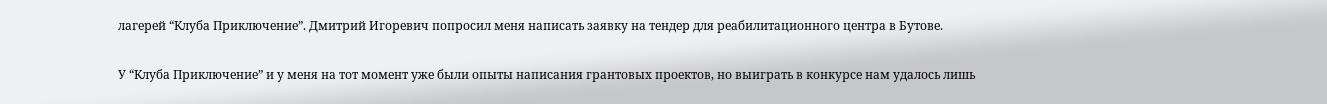лагерей “Клуба Приключение”. Дмитрий Игоревич попросил меня написать заявку на тендер для реабилитационного центра в Бутове.

У “Клуба Приключение” и у меня на тот момент уже были опыты написания грантовых проектов, но выиграть в конкурсе нам удалось лишь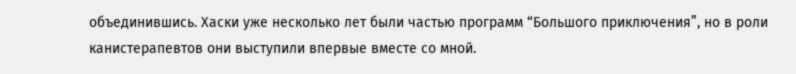объединившись. Хаски уже несколько лет были частью программ “Большого приключения”, но в роли канистерапевтов они выступили впервые вместе со мной.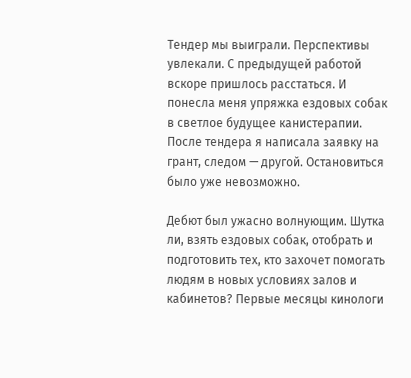Тендер мы выиграли. Перспективы увлекали. С предыдущей работой вскоре пришлось расстаться. И понесла меня упряжка ездовых собак в светлое будущее канистерапии. После тендера я написала заявку на грант, следом — другой. Остановиться было уже невозможно.

Дебют был ужасно волнующим. Шутка ли, взять ездовых собак, отобрать и подготовить тех, кто захочет помогать людям в новых условиях залов и кабинетов? Первые месяцы кинологи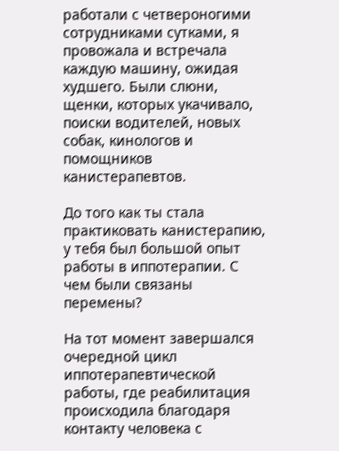работали с четвероногими сотрудниками сутками, я провожала и встречала каждую машину, ожидая худшего. Были слюни, щенки, которых укачивало, поиски водителей, новых собак, кинологов и помощников канистерапевтов.

До того как ты стала практиковать канистерапию, у тебя был большой опыт работы в иппотерапии. С чем были связаны перемены?

На тот момент завершался очередной цикл иппотерапевтической работы, где реабилитация происходила благодаря контакту человека с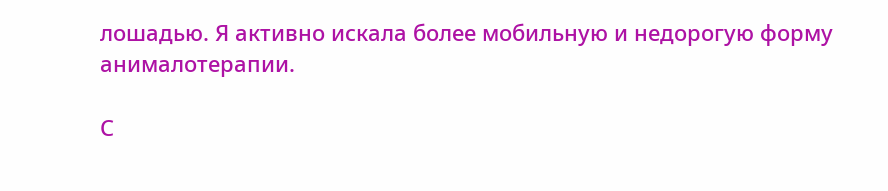лошадью. Я активно искала более мобильную и недорогую форму анималотерапии.

С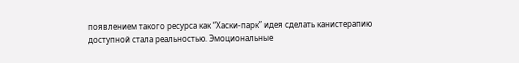появлением такого ресурса как “Хаски-парк” идея сделать канистерапию доступной стала реальностью. Эмоциональные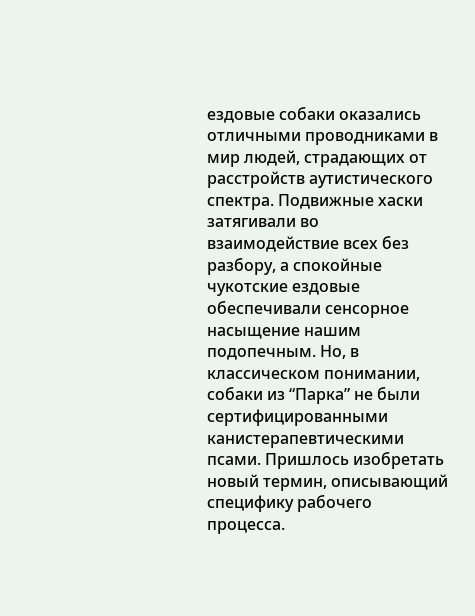ездовые собаки оказались отличными проводниками в мир людей, страдающих от расстройств аутистического спектра. Подвижные хаски затягивали во взаимодействие всех без разбору, а спокойные чукотские ездовые обеспечивали сенсорное насыщение нашим подопечным. Но, в классическом понимании, собаки из “Парка” не были сертифицированными канистерапевтическими псами. Пришлось изобретать новый термин, описывающий специфику рабочего процесса.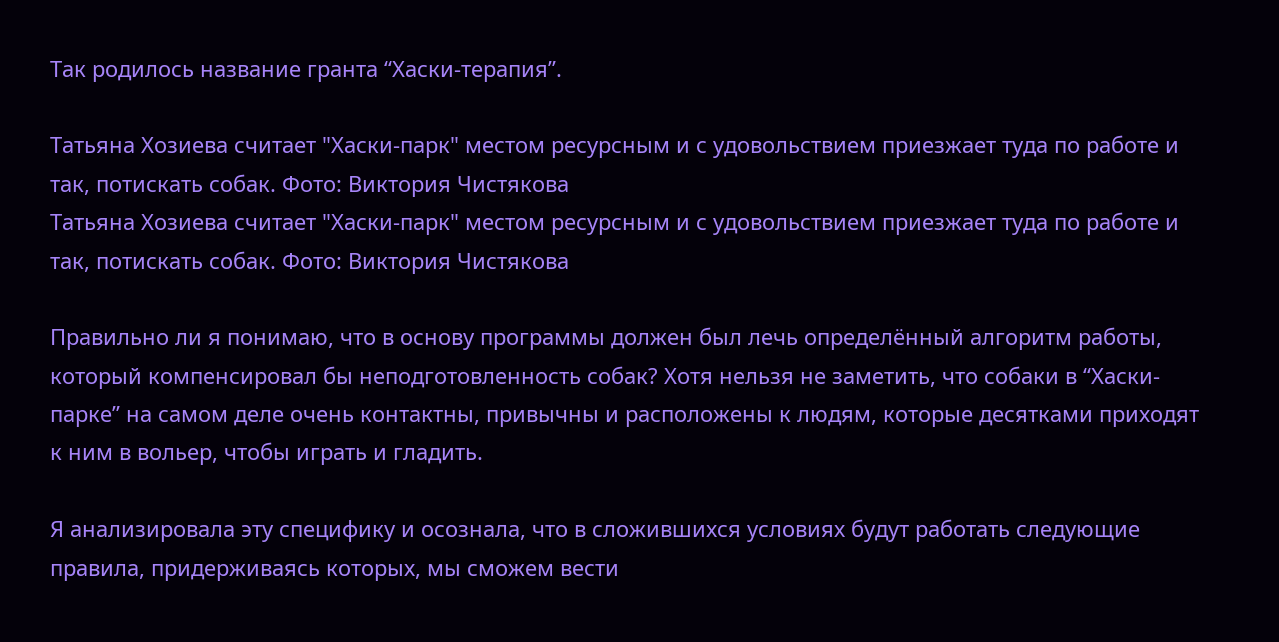Так родилось название гранта “Хаски-терапия”.

Татьяна Хозиева считает "Хаски-парк" местом ресурсным и с удовольствием приезжает туда по работе и так, потискать собак. Фото: Виктория Чистякова
Татьяна Хозиева считает "Хаски-парк" местом ресурсным и с удовольствием приезжает туда по работе и так, потискать собак. Фото: Виктория Чистякова

Правильно ли я понимаю, что в основу программы должен был лечь определённый алгоритм работы, который компенсировал бы неподготовленность собак? Хотя нельзя не заметить, что собаки в “Хаски-парке” на самом деле очень контактны, привычны и расположены к людям, которые десятками приходят к ним в вольер, чтобы играть и гладить.

Я анализировала эту специфику и осознала, что в сложившихся условиях будут работать следующие правила, придерживаясь которых, мы сможем вести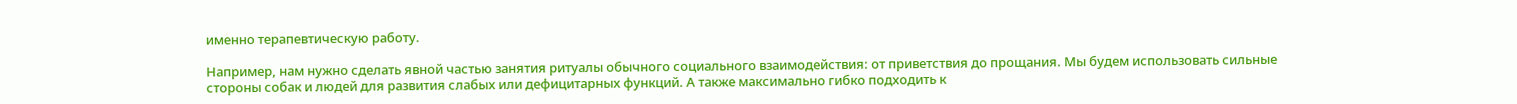именно терапевтическую работу.

Например, нам нужно сделать явной частью занятия ритуалы обычного социального взаимодействия: от приветствия до прощания. Мы будем использовать сильные стороны собак и людей для развития слабых или дефицитарных функций. А также максимально гибко подходить к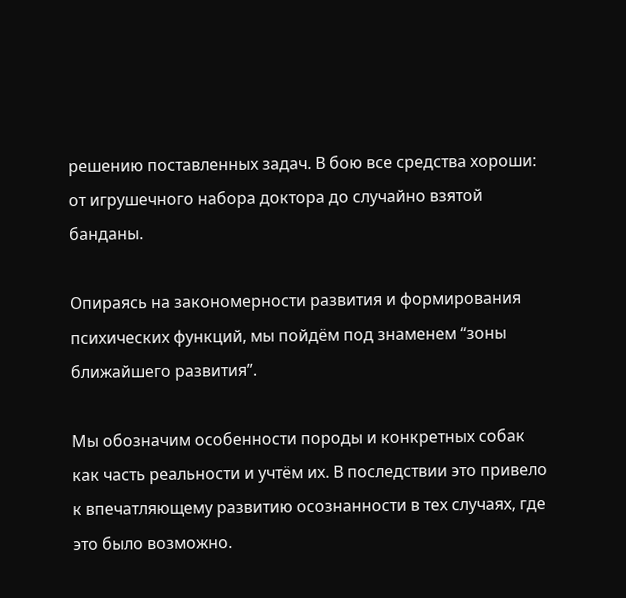решению поставленных задач. В бою все средства хороши: от игрушечного набора доктора до случайно взятой банданы.

Опираясь на закономерности развития и формирования психических функций, мы пойдём под знаменем “зоны ближайшего развития”.

Мы обозначим особенности породы и конкретных собак как часть реальности и учтём их. В последствии это привело к впечатляющему развитию осознанности в тех случаях, где это было возможно.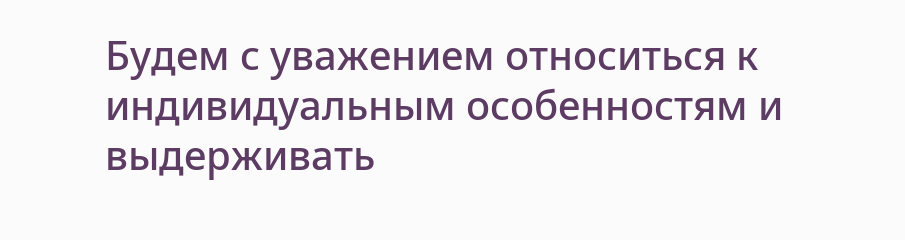Будем с уважением относиться к индивидуальным особенностям и выдерживать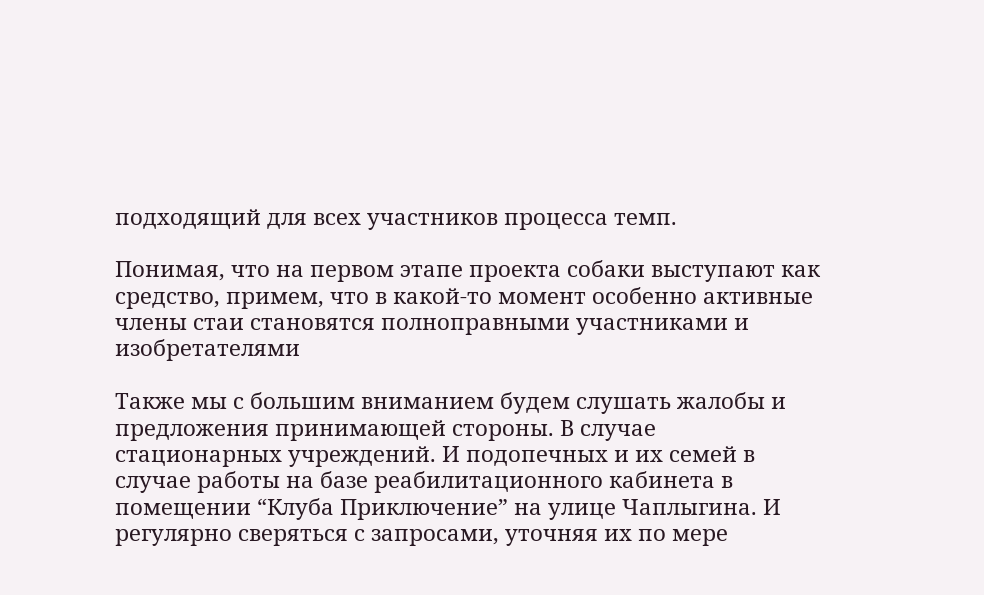подходящий для всех участников процесса темп.

Понимая, что на первом этапе проекта собаки выступают как средство, примем, что в какой-то момент особенно активные члены стаи становятся полноправными участниками и изобретателями

Также мы с большим вниманием будем слушать жалобы и предложения принимающей стороны. В случае стационарных учреждений. И подопечных и их семей в случае работы на базе реабилитационного кабинета в помещении “Клуба Приключение” на улице Чаплыгина. И регулярно сверяться с запросами, уточняя их по мере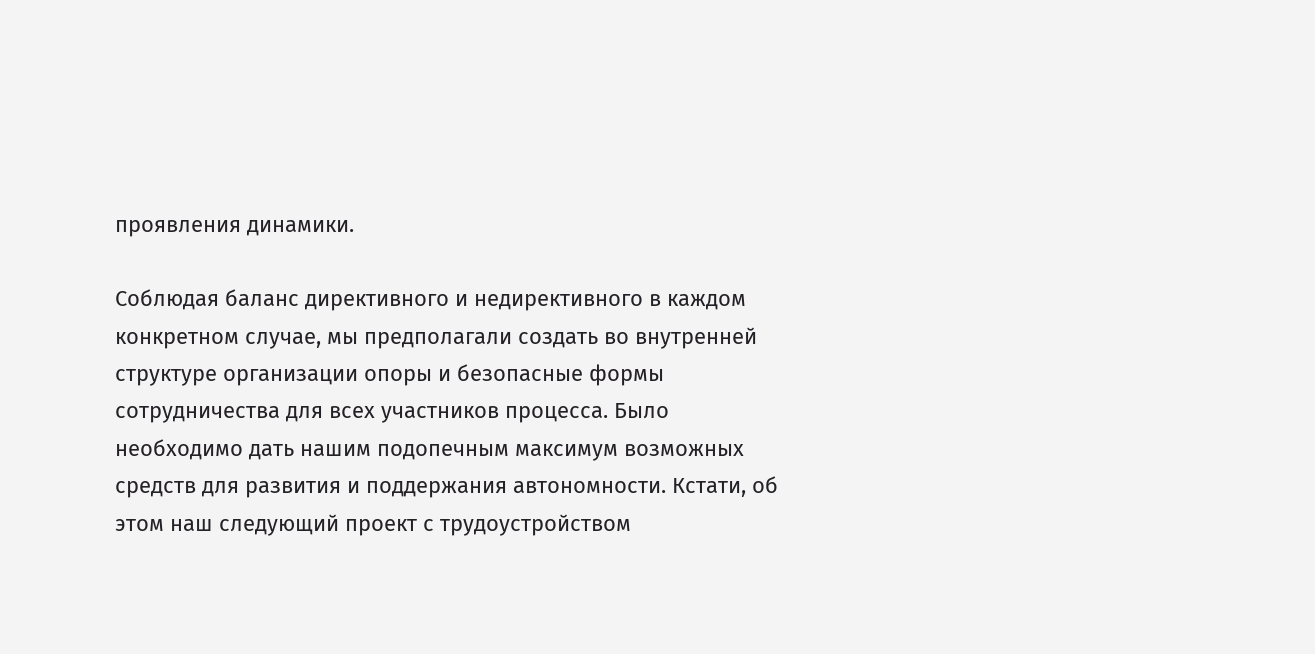проявления динамики.

Соблюдая баланс директивного и недирективного в каждом конкретном случае, мы предполагали создать во внутренней структуре организации опоры и безопасные формы сотрудничества для всех участников процесса. Было необходимо дать нашим подопечным максимум возможных средств для развития и поддержания автономности. Кстати, об этом наш следующий проект с трудоустройством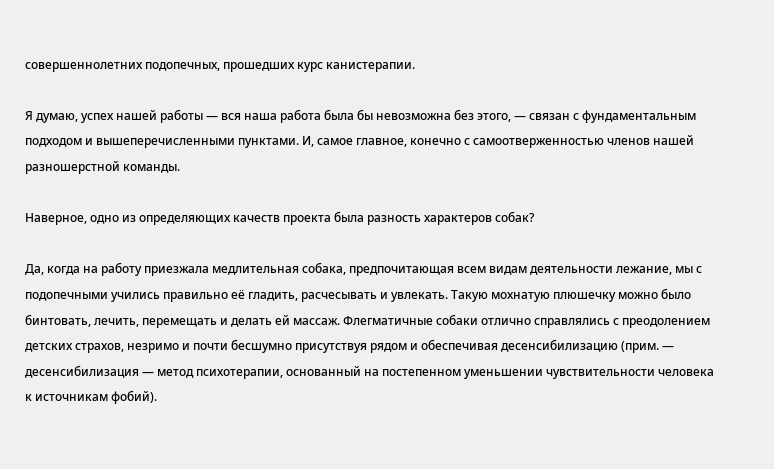совершеннолетних подопечных, прошедших курс канистерапии.

Я думаю, успех нашей работы — вся наша работа была бы невозможна без этого, — связан с фундаментальным подходом и вышеперечисленными пунктами. И, самое главное, конечно с самоотверженностью членов нашей разношерстной команды.

Наверное, одно из определяющих качеств проекта была разность характеров собак?

Да, когда на работу приезжала медлительная собака, предпочитающая всем видам деятельности лежание, мы с подопечными учились правильно её гладить, расчесывать и увлекать. Такую мохнатую плюшечку можно было бинтовать, лечить, перемещать и делать ей массаж. Флегматичные собаки отлично справлялись с преодолением детских страхов, незримо и почти бесшумно присутствуя рядом и обеспечивая десенсибилизацию (прим. — десенсибилизация — метод психотерапии, основанный на постепенном уменьшении чувствительности человека к источникам фобий).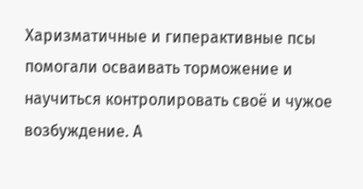Харизматичные и гиперактивные псы помогали осваивать торможение и научиться контролировать своё и чужое возбуждение. А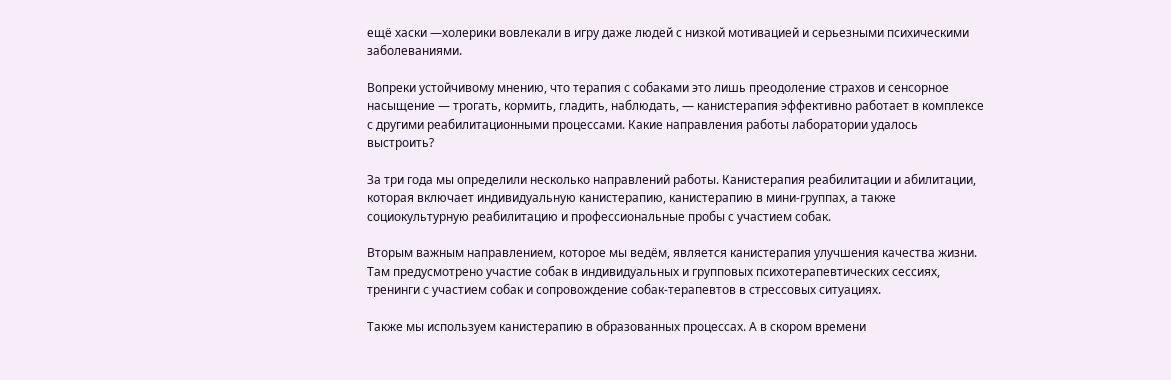ещё хаски —холерики вовлекали в игру даже людей с низкой мотивацией и серьезными психическими заболеваниями.

Вопреки устойчивому мнению, что терапия с собаками это лишь преодоление страхов и сенсорное насыщение — трогать, кормить, гладить, наблюдать, — канистерапия эффективно работает в комплексе с другими реабилитационными процессами. Какие направления работы лаборатории удалось выстроить?

За три года мы определили несколько направлений работы. Канистерапия реабилитации и абилитации, которая включает индивидуальную канистерапию, канистерапию в мини-группах, а также социокультурную реабилитацию и профессиональные пробы с участием собак.

Вторым важным направлением, которое мы ведём, является канистерапия улучшения качества жизни. Там предусмотрено участие собак в индивидуальных и групповых психотерапевтических сессиях, тренинги с участием собак и сопровождение собак-терапевтов в стрессовых ситуациях.

Также мы используем канистерапию в образованных процессах. А в скором времени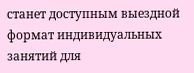станет доступным выездной формат индивидуальных занятий для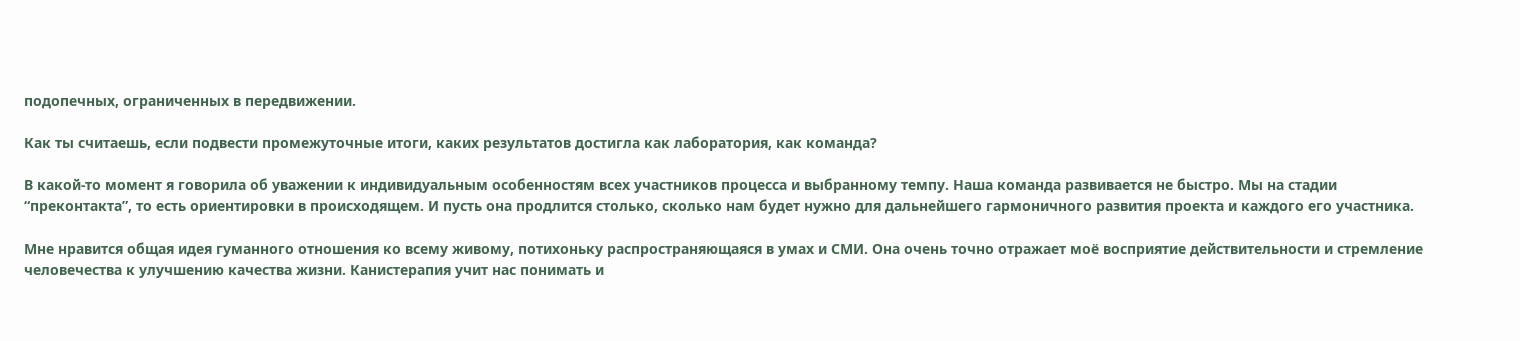подопечных, ограниченных в передвижении.

Как ты считаешь, если подвести промежуточные итоги, каких результатов достигла как лаборатория, как команда?

В какой-то момент я говорила об уважении к индивидуальным особенностям всех участников процесса и выбранному темпу. Наша команда развивается не быстро. Мы на стадии “преконтакта”, то есть ориентировки в происходящем. И пусть она продлится столько, сколько нам будет нужно для дальнейшего гармоничного развития проекта и каждого его участника.

Мне нравится общая идея гуманного отношения ко всему живому, потихоньку распространяющаяся в умах и СМИ. Она очень точно отражает моё восприятие действительности и стремление человечества к улучшению качества жизни. Канистерапия учит нас понимать и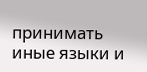принимать иные языки и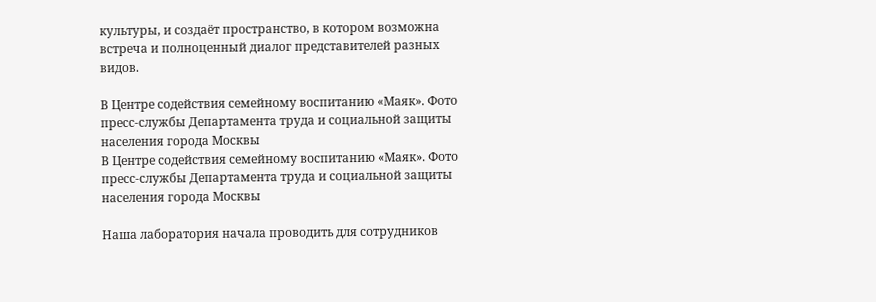культуры, и создаёт пространство, в котором возможна встреча и полноценный диалог представителей разных видов.

В Центре содействия семейному воспитанию «Маяк». Фото пресс-службы Департамента труда и социальной защиты населения города Москвы
В Центре содействия семейному воспитанию «Маяк». Фото пресс-службы Департамента труда и социальной защиты населения города Москвы

Наша лаборатория начала проводить для сотрудников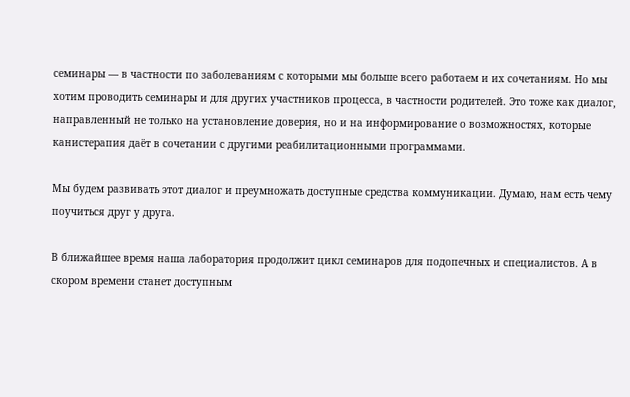семинары — в частности по заболеваниям с которыми мы больше всего работаем и их сочетаниям. Но мы хотим проводить семинары и для других участников процесса, в частности родителей. Это тоже как диалог, направленный не только на установление доверия, но и на информирование о возможностях, которые канистерапия даёт в сочетании с другими реабилитационными программами.

Мы будем развивать этот диалог и преумножать доступные средства коммуникации. Думаю, нам есть чему поучиться друг у друга.

В ближайшее время наша лаборатория продолжит цикл семинаров для подопечных и специалистов. А в скором времени станет доступным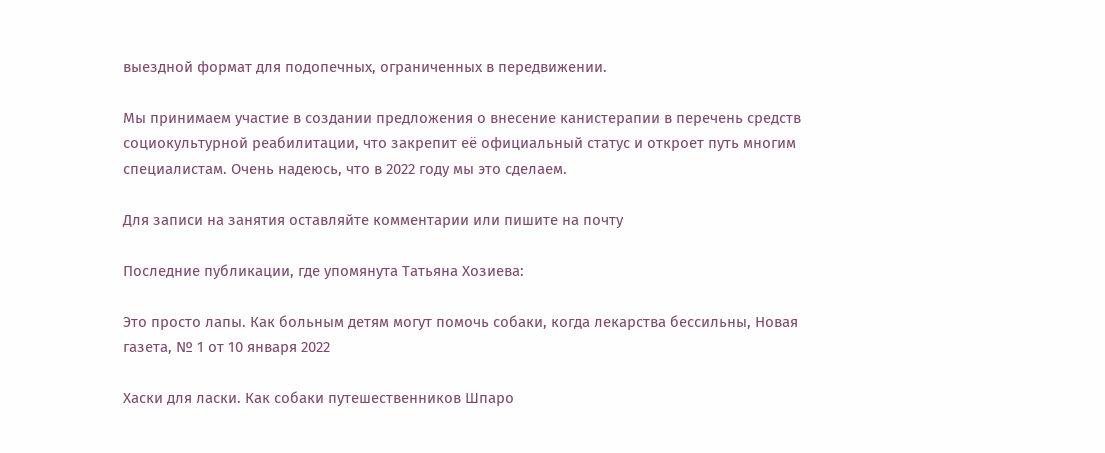выездной формат для подопечных, ограниченных в передвижении.

Мы принимаем участие в создании предложения о внесение канистерапии в перечень средств социокультурной реабилитации, что закрепит её официальный статус и откроет путь многим специалистам. Очень надеюсь, что в 2022 году мы это сделаем.

Для записи на занятия оставляйте комментарии или пишите на почту

Последние публикации, где упомянута Татьяна Хозиева:

Это просто лапы. Как больным детям могут помочь собаки, когда лекарства бессильны, Новая газета, № 1 от 10 января 2022

Хаски для ласки. Как собаки путешественников Шпаро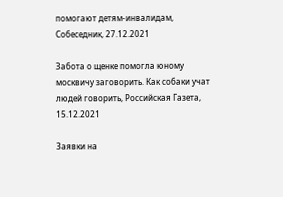помогают детям-инвалидам, Собеседник, 27.12.2021

Забота о щенке помогла юному москвичу заговорить. Как собаки учат людей говорить, Российская Газета, 15.12.2021

Заявки на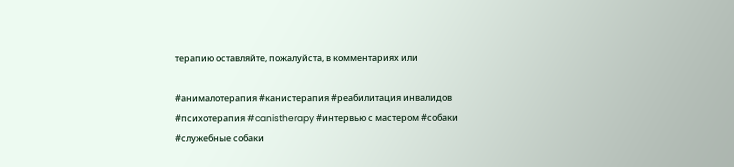терапию оставляйте, пожалуйста, в комментариях или

#анималотерапия #канистерапия #реабилитация инвалидов #психотерапия #canistherapy #интервью с мастером #собаки #служебные собаки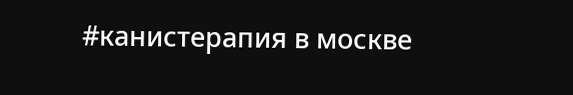#канистерапия в москве